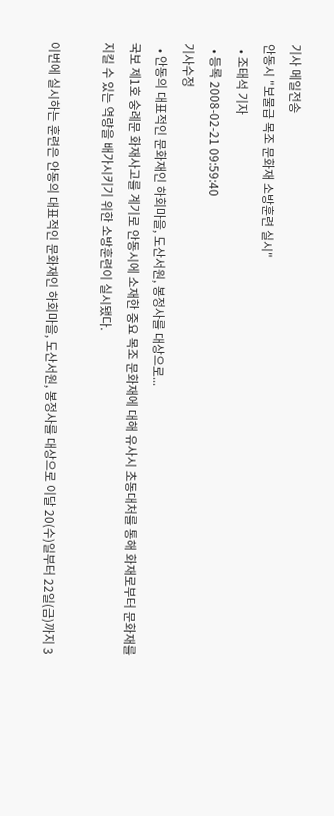기사 메일전송
안동시 "보물급 목조 문화재 소방훈련 실시"
  • 조태석 기자
  • 등록 2008-02-21 09:59:40
기사수정
  • 안동의 대표적인 문화재인 하회마을, 도산서원, 봉정사를 대상으로...
국보 제1호 숭례문 화재사고를 계기로 안동시에 소재한 중요 목조 문화재에 대해 유사시 초동대처를 통해 화재로부터 문화재를 지킬 수 있는 역량을 배가시키기 위한 소방훈련이 실시됐다.

이번에 실시하는 훈련은 안동의 대표적인 문화재인 하회마을, 도산서원, 봉정사를 대상으로 이달 20(수)일부터 22일(금)까지 3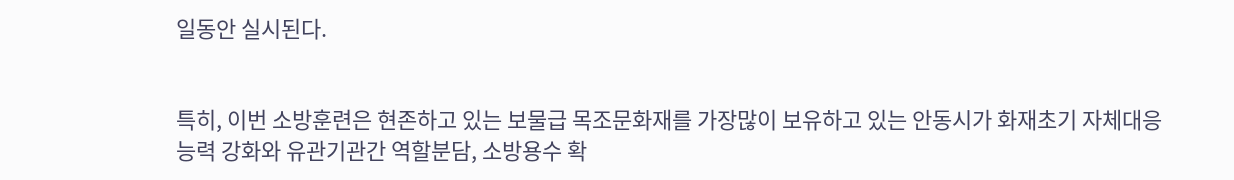일동안 실시된다.


특히, 이번 소방훈련은 현존하고 있는 보물급 목조문화재를 가장많이 보유하고 있는 안동시가 화재초기 자체대응능력 강화와 유관기관간 역할분담, 소방용수 확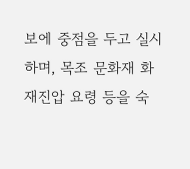보에 중점을 두고 실시하며, 목조 문화재 화재진압 요령 등을 숙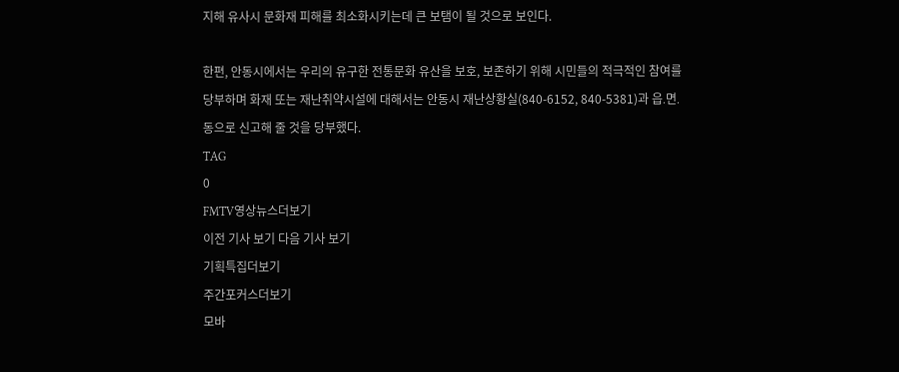지해 유사시 문화재 피해를 최소화시키는데 큰 보탬이 될 것으로 보인다.

한편, 안동시에서는 우리의 유구한 전통문화 유산을 보호, 보존하기 위해 시민들의 적극적인 참여를 당부하며 화재 또는 재난취약시설에 대해서는 안동시 재난상황실(840-6152, 840-5381)과 읍․면․동으로 신고해 줄 것을 당부했다.
TAG
0
FMTV영상뉴스더보기
이전 기사 보기 다음 기사 보기
기획특집더보기
주간포커스더보기
모바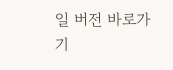일 버전 바로가기